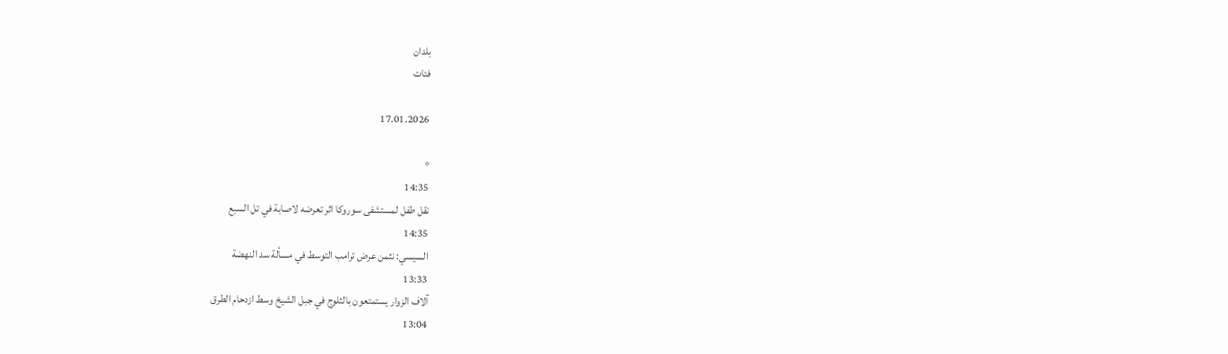بلدان
فئات

17.01.2026

°
14:35
نقل طفل لمستشفى سوروكا اثر تعرضه لاصابة في تل السبع
14:35
السيسي: نثمن عرض ترامب التوسط في مسألة سد النهضة
13:33
آلاف الزوار يستمتعون بالثلوج في جبل الشيخ وسط ازدحام الطرق
13:04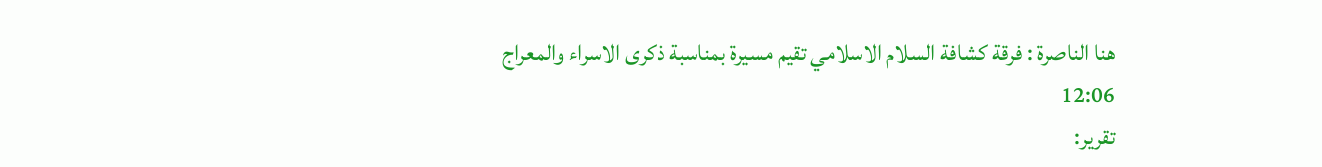هنا الناصرة : فرقة كشافة السلام الاسلامي تقيم مسيرة بمناسبة ذكرى الاسراء والمعراج
12:06
تقرير: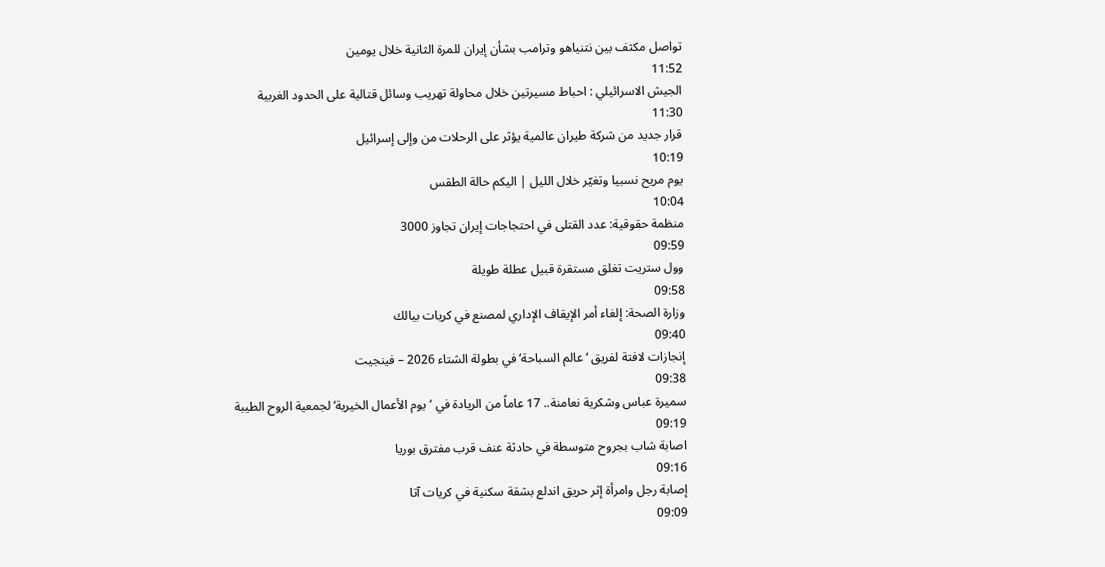تواصل مكثف بين نتنياهو وترامب بشأن إيران للمرة الثانية خلال يومين
11:52
الجيش الاسرائيلي : احباط مسيرتين خلال محاولة تهريب وسائل قتالية على الحدود الغربية
11:30
قرار جديد من شركة طيران عالمية يؤثر على الرحلات من وإلى إسرائيل
10:19
يوم مريح نسبيا وتغيّر خلال الليل | اليكم حالة الطقس
10:04
منظمة حقوقية: عدد القتلى في احتجاجات إيران تجاوز 3000
09:59
وول ستريت تغلق مستقرة قبيل عطلة طويلة
09:58
وزارة الصحة: إلغاء أمر الإيقاف الإداري لمصنع في كريات بيالك
09:40
إنجازات لافتة لفريق ‘عالم السباحة‘ في بطولة الشتاء 2026 – فينجيت
09:38
سميرة عباس وشكرية نعامنة.. 17 عاماً من الريادة في ‘يوم الأعمال الخيرية‘ لجمعية الروح الطيبة
09:19
اصابة شاب بجروح متوسطة في حادثة عنف قرب مفترق بوريا
09:16
إصابة رجل وامرأة إثر حريق اندلع بشقة سكنية في كريات آتا
09:09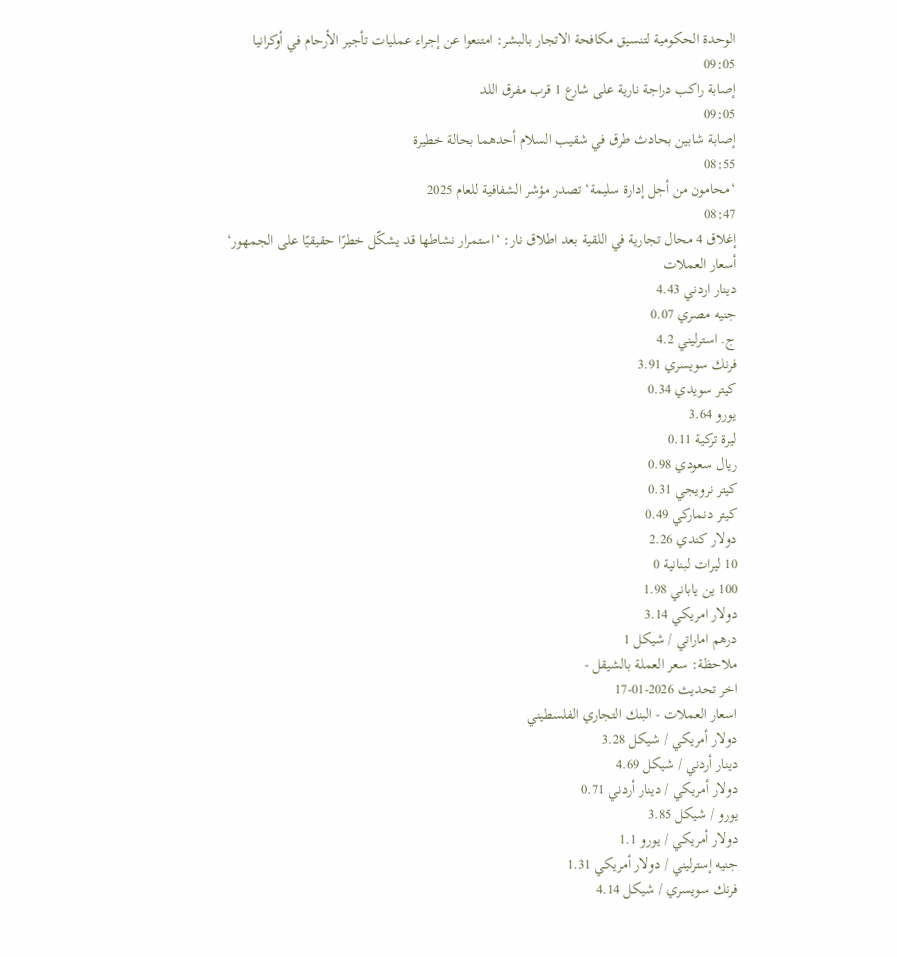الوحدة الحكومية لتنسيق مكافحة الاتجار بالبشر: امتنعوا عن إجراء عمليات تأجير الأرحام في أوكرانيا
09:05
إصابة راكب دراجة نارية على شارع 1 قرب مفرق اللد
09:05
إصابة شابين بحادث طرق في شقيب السلام أحدهما بحالة خطيرة
08:55
‘محامون من أجل إدارة سليمة‘ تصدر مؤشر الشفافية للعام 2025
08:47
إغلاق 4 محال تجارية في اللقية بعد اطلاق نار: ‘استمرار نشاطها قد يشكّل خطرًا حقيقيًا على الجمهور‘
أسعار العملات
دينار اردني 4.43
جنيه مصري 0.07
ج. استرليني 4.2
فرنك سويسري 3.91
كيتر سويدي 0.34
يورو 3.64
ليرة تركية 0.11
ريال سعودي 0.98
كيتر نرويجي 0.31
كيتر دنماركي 0.49
دولار كندي 2.26
10 ليرات لبنانية 0
100 ين ياباني 1.98
دولار امريكي 3.14
درهم اماراتي / شيكل 1
ملاحظة: سعر العملة بالشيقل -
اخر تحديث 2026-01-17
اسعار العملات - البنك التجاري الفلسطيني
دولار أمريكي / شيكل 3.28
دينار أردني / شيكل 4.69
دولار أمريكي / دينار أردني 0.71
يورو / شيكل 3.85
دولار أمريكي / يورو 1.1
جنيه إسترليني / دولار أمريكي 1.31
فرنك سويسري / شيكل 4.14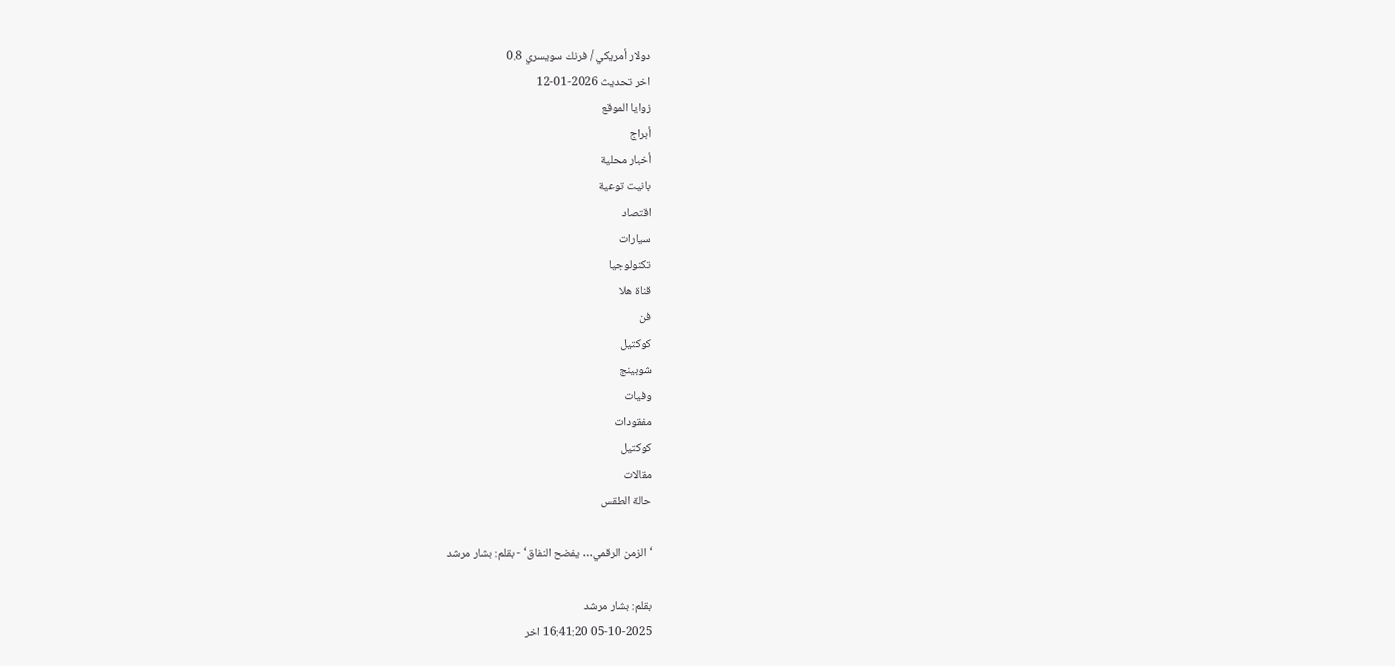دولار أمريكي / فرنك سويسري 0.8
اخر تحديث 2026-01-12
زوايا الموقع
أبراج
أخبار محلية
بانيت توعية
اقتصاد
سيارات
تكنولوجيا
قناة هلا
فن
كوكتيل
شوبينج
وفيات
مفقودات
كوكتيل
مقالات
حالة الطقس

‘الزمن الرقمي… يفضح النفاق‘ - بقلم: بشار مرشد

بقلم: بشار مرشد
05-10-2025 16:41:20 اخر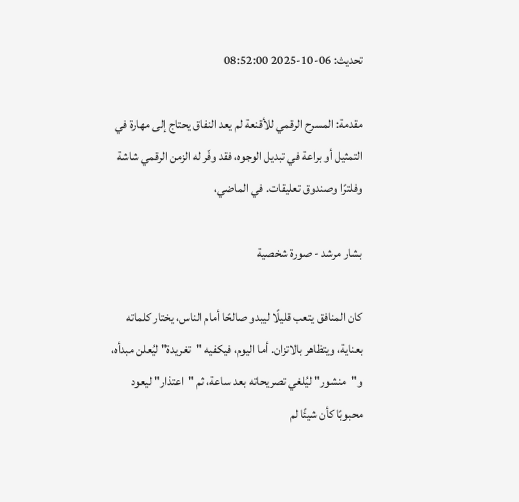تحديث: 06-10-2025 08:52:00

مقدمة: المسرح الرقمي للأقنعة لم يعد النفاق يحتاج إلى مهارة في التمثيل أو براعة في تبديل الوجوه، فقد وفّر له الزمن الرقمي شاشة وفلترًا وصندوق تعليقات. في الماضي،

بشار مرشد - صورة شخصية

كان المنافق يتعب قليلًا ليبدو صالحًا أمام الناس، يختار كلماته بعناية، ويتظاهر بالاتزان. أما اليوم، فيكفيه "تغريدة" ليُعلن مبدأه، و"منشور" ليُلغي تصريحاته بعد ساعة، ثم "اعتذار" ليعود محبوبًا كأن شيئًا لم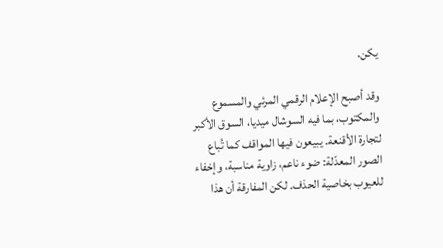يكن.

وقد أصبح الإعلام الرقمي المرئي والمسموع والمكتوب، بما فيه السوشال ميديا، السوق الأكبر لتجارة الأقنعة. يبيعون فيها المواقف كما تُباع الصور المعدّلة: ضوء ناعم، زاوية مناسبة، وإخفاء للعيوب بخاصية الحذف. لكن المفارقة أن هذا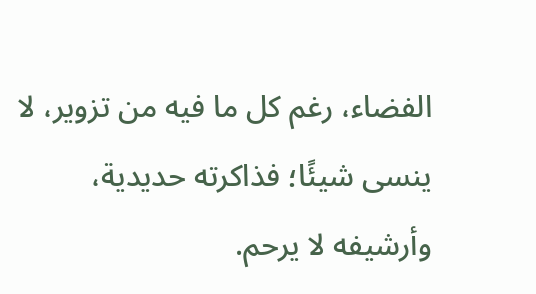الفضاء، رغم كل ما فيه من تزوير، لا ينسى شيئًا؛ فذاكرته حديدية، وأرشيفه لا يرحم.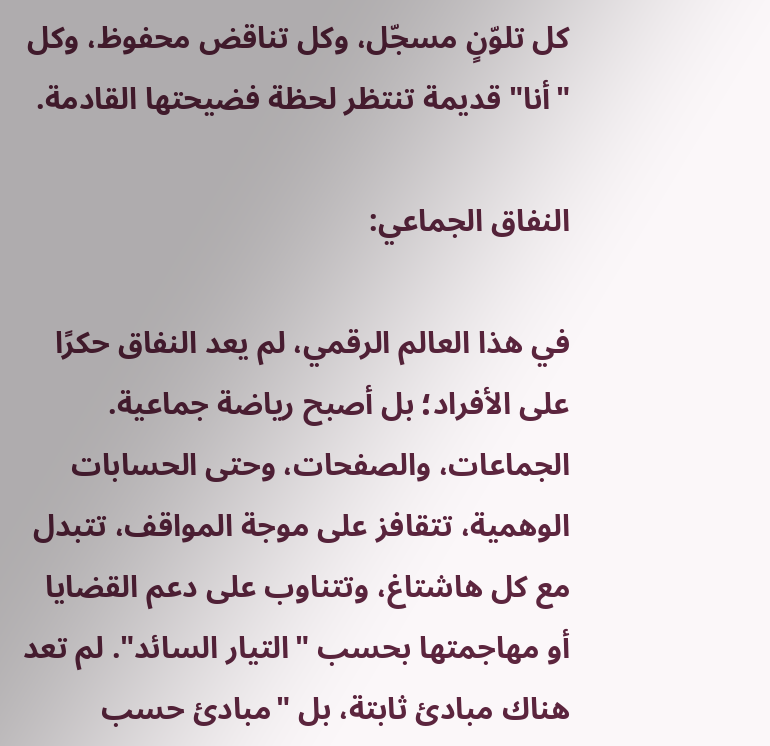كل تلوّنٍ مسجّل، وكل تناقض محفوظ، وكل "أنا" قديمة تنتظر لحظة فضيحتها القادمة.

النفاق الجماعي:

في هذا العالم الرقمي، لم يعد النفاق حكرًا على الأفراد؛ بل أصبح رياضة جماعية. الجماعات، والصفحات، وحتى الحسابات الوهمية، تتقافز على موجة المواقف، تتبدل مع كل هاشتاغ، وتتناوب على دعم القضايا أو مهاجمتها بحسب "التيار السائد". لم تعد هناك مبادئ ثابتة، بل "مبادئ حسب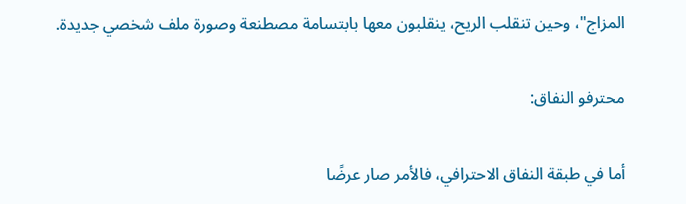المزاج"، وحين تنقلب الريح، ينقلبون معها بابتسامة مصطنعة وصورة ملف شخصي جديدة.

محترفو النفاق:

أما في طبقة النفاق الاحترافي، فالأمر صار عرضًا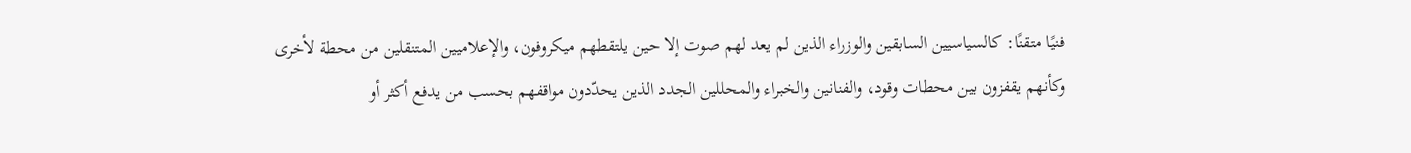فنيًا متقنًا: كالسياسيين السابقين والوزراء الذين لم يعد لهم صوت إلا حين يلتقطهم ميكروفون، والإعلاميين المتنقلين من محطة لأخرى وكأنهم يقفزون بين محطات وقود، والفنانين والخبراء والمحللين الجدد الذين يحدّدون مواقفهم بحسب من يدفع أكثر أو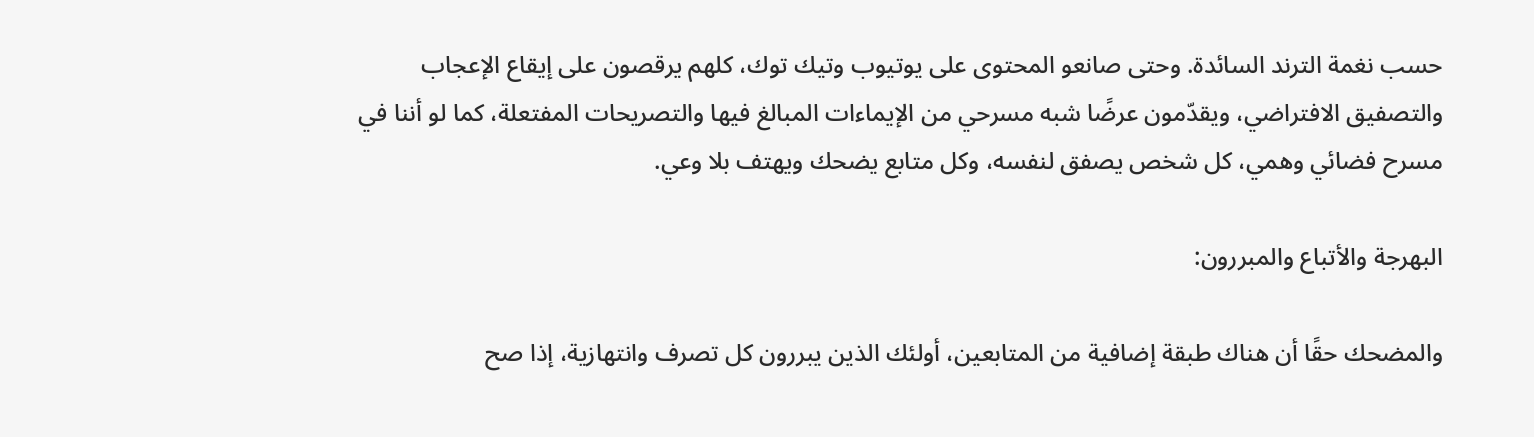حسب نغمة الترند السائدة. وحتى صانعو المحتوى على يوتيوب وتيك توك، كلهم يرقصون على إيقاع الإعجاب والتصفيق الافتراضي، ويقدّمون عرضًا شبه مسرحي من الإيماءات المبالغ فيها والتصريحات المفتعلة، كما لو أننا في مسرح فضائي وهمي، كل شخص يصفق لنفسه، وكل متابع يضحك ويهتف بلا وعي.

البهرجة والأتباع والمبررون:

والمضحك حقًا أن هناك طبقة إضافية من المتابعين، أولئك الذين يبررون كل تصرف وانتهازية، إذا صح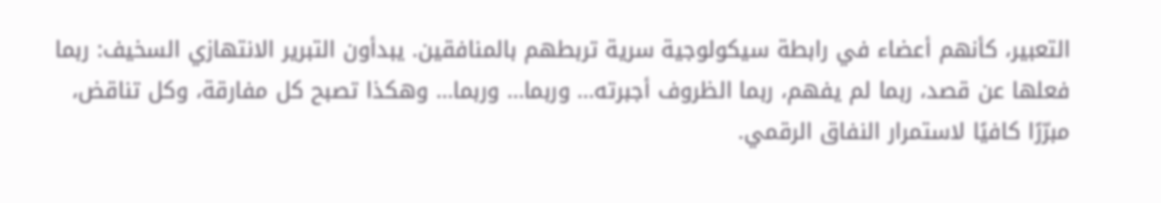التعبير، كأنهم أعضاء في رابطة سيكولوجية سرية تربطهم بالمنافقين. يبدأون التبرير الانتهازي السخيف: ربما فعلها عن قصد، ربما لم يفهم، ربما الظروف أجبرته… وربما… وربما… وهكذا تصبح كل مفارقة، وكل تناقض، مبرّرًا كافيًا لاستمرار النفاق الرقمي.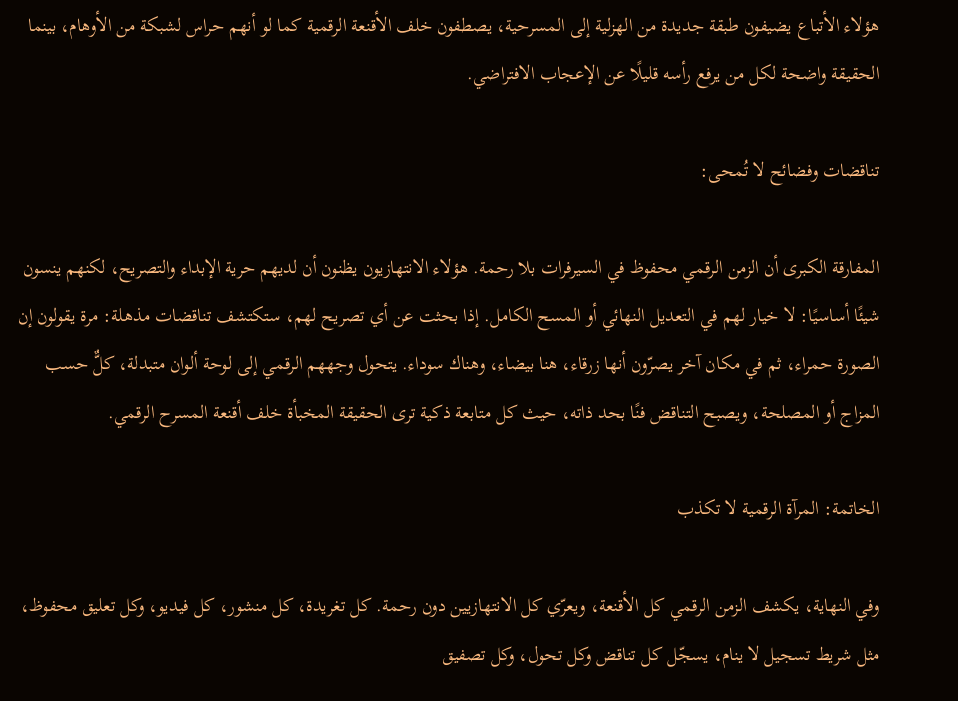هؤلاء الأتباع يضيفون طبقة جديدة من الهزلية إلى المسرحية، يصطفون خلف الأقنعة الرقمية كما لو أنهم حراس لشبكة من الأوهام، بينما الحقيقة واضحة لكل من يرفع رأسه قليلًا عن الإعجاب الافتراضي.

تناقضات وفضائح لا تُمحى:

المفارقة الكبرى أن الزمن الرقمي محفوظ في السيرفرات بلا رحمة. هؤلاء الانتهازيون يظنون أن لديهم حرية الإبداء والتصريح، لكنهم ينسون شيئًا أساسيًا: لا خيار لهم في التعديل النهائي أو المسح الكامل. إذا بحثت عن أي تصريح لهم، ستكتشف تناقضات مذهلة: مرة يقولون إن الصورة حمراء، ثم في مكان آخر يصرّون أنها زرقاء، هنا بيضاء، وهناك سوداء. يتحول وجههم الرقمي إلى لوحة ألوان متبدلة، كلٌّ حسب المزاج أو المصلحة، ويصبح التناقض فنًا بحد ذاته، حيث كل متابعة ذكية ترى الحقيقة المخبأة خلف أقنعة المسرح الرقمي.

الخاتمة: المرآة الرقمية لا تكذب

وفي النهاية، يكشف الزمن الرقمي كل الأقنعة، ويعرّي كل الانتهازيين دون رحمة. كل تغريدة، كل منشور، كل فيديو، وكل تعليق محفوظ، مثل شريط تسجيل لا ينام، يسجّل كل تناقض وكل تحول، وكل تصفيق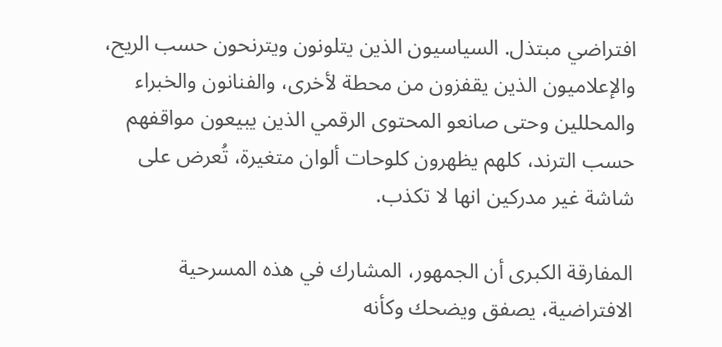افتراضي مبتذل. السياسيون الذين يتلونون ويترنحون حسب الريح، والإعلاميون الذين يقفزون من محطة لأخرى، والفنانون والخبراء والمحللين وحتى صانعو المحتوى الرقمي الذين يبيعون مواقفهم حسب الترند، كلهم يظهرون كلوحات ألوان متغيرة، تُعرض على شاشة غير مدركين انها لا تكذب.

المفارقة الكبرى أن الجمهور، المشارك في هذه المسرحية الافتراضية، يصفق ويضحك وكأنه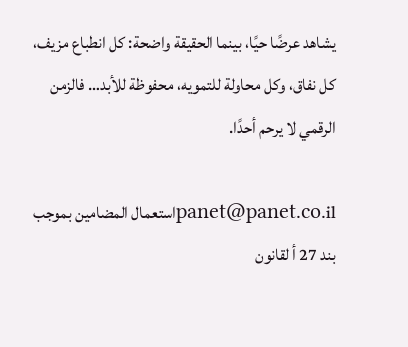يشاهد عرضًا حيًا، بينما الحقيقة واضحة: كل انطباع مزيف، كل نفاق، وكل محاولة للتمويه، محفوظة للأبد… فالزمن الرقمي لا يرحم أحدًا.

panet@panet.co.ilاستعمال المضامين بموجب بند 27 أ لقانون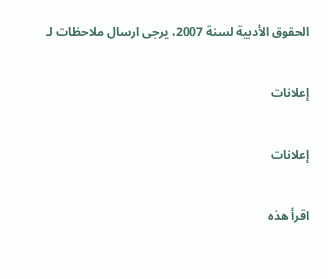الحقوق الأدبية لسنة 2007، يرجى ارسال ملاحظات لـ

إعلانات

إعلانات

اقرأ هذه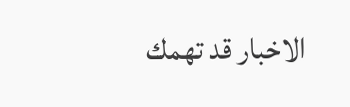الاخبار قد تهمك